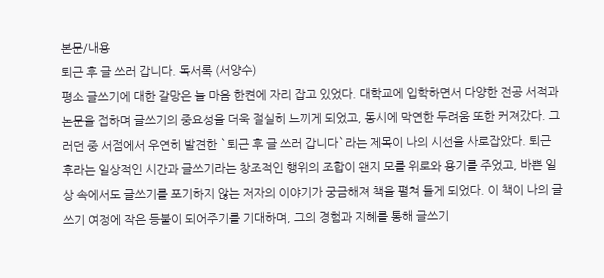본문/내용
퇴근 후 글 쓰러 갑니다. 독서록 (서양수)
평소 글쓰기에 대한 갈망은 늘 마음 한켠에 자리 잡고 있었다. 대학교에 입학하면서 다양한 전공 서적과 논문을 접하며 글쓰기의 중요성을 더욱 절실히 느끼게 되었고, 동시에 막연한 두려움 또한 커져갔다. 그러던 중 서점에서 우연히 발견한 `퇴근 후 글 쓰러 갑니다`라는 제목이 나의 시선을 사로잡았다. 퇴근 후라는 일상적인 시간과 글쓰기라는 창조적인 행위의 조합이 왠지 모를 위로와 용기를 주었고, 바쁜 일상 속에서도 글쓰기를 포기하지 않는 저자의 이야기가 궁금해져 책을 펼쳐 들게 되었다. 이 책이 나의 글쓰기 여정에 작은 등불이 되어주기를 기대하며, 그의 경험과 지혜를 통해 글쓰기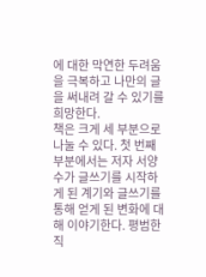에 대한 막연한 두려움을 극복하고 나만의 글을 써내려 갈 수 있기를 희망한다.
책은 크게 세 부분으로 나눌 수 있다. 첫 번째 부분에서는 저자 서양수가 글쓰기를 시작하게 된 계기와 글쓰기를 통해 얻게 된 변화에 대해 이야기한다. 평범한 직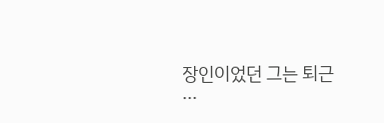장인이었던 그는 퇴근
...